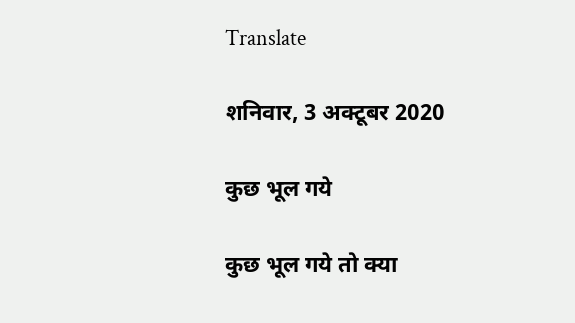Translate

शनिवार, 3 अक्टूबर 2020

कुछ भूल गये

कुछ भूल गये तो क्या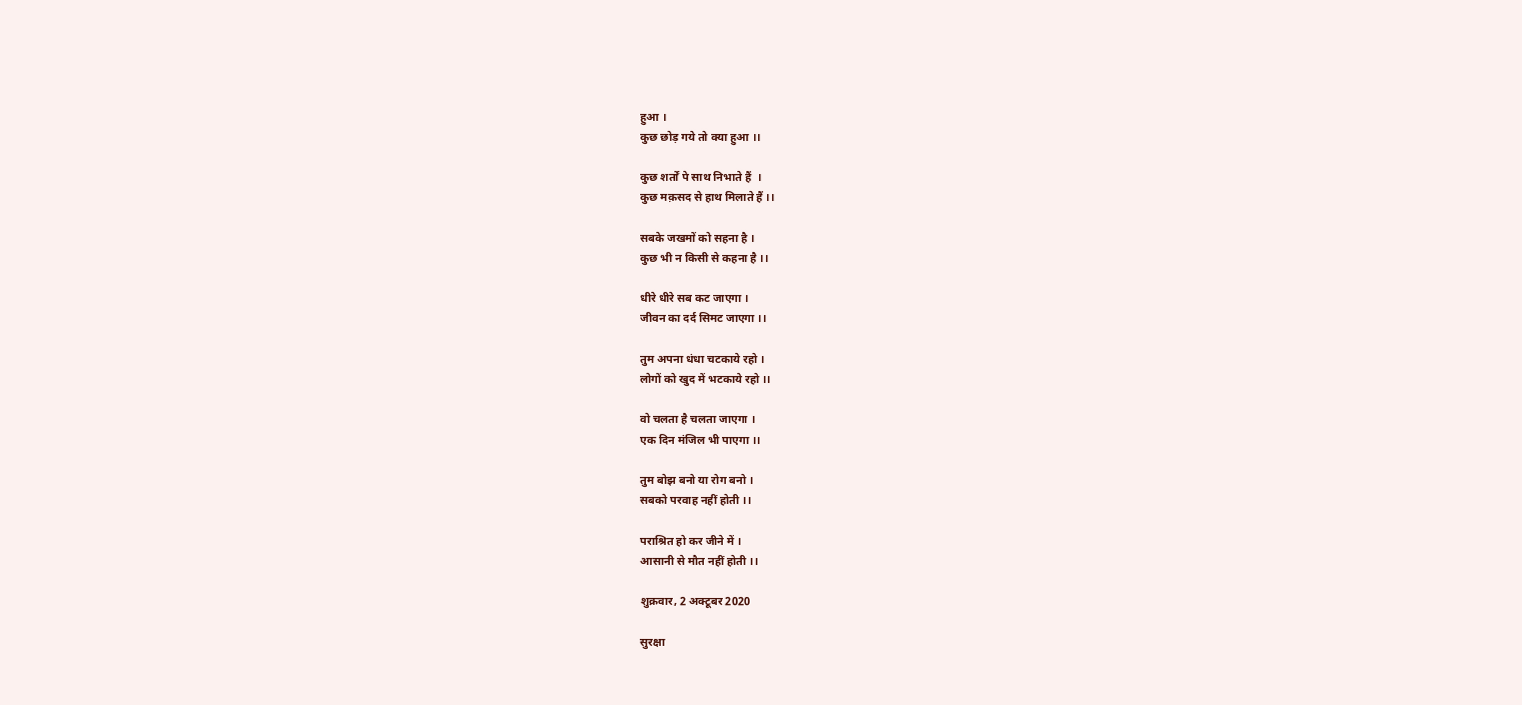हुआ ।
कुछ छोड़ गये तो क्या हुआ ।।

कुछ शर्तों पे साथ निभाते हैं  ।
कुछ मक़सद से हाथ मिलाते हैं ।।

सबके जखमों को सहना है ।
कुछ भी न किसी से कहना है ।।

धीरे धीरे सब कट जाएगा ।
जीवन का दर्द सिमट जाएगा ।।

तुम अपना धंधा चटकाये रहो ।
लोगों को खुद में भटकाये रहो ।।

वो चलता है चलता जाएगा ।
एक दिन मंजिल भी पाएगा ।।

तुम बोझ बनो या रोग बनो ।
सबको परवाह नहीं होती ।।

पराश्रित हो कर जीने में ।
आसानी से मौत नहीं होती ।।

शुक्रवार, 2 अक्टूबर 2020

सुरक्षा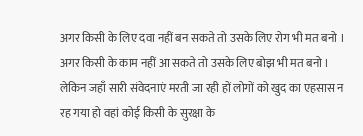अगर किसी के लिए दवा नहीं बन सकते तो उसके लिए रोग भी मत बनो । अगर किसी के काम नहीं आ सकते तो उसके लिए बोझ भी मत बनो ।
लेकिन जहाँ सारी संवेदनाएं मरती जा रही हों लोगों को खुद का एहसास न रह गया हो वहां कोई किसी के सुरक्षा के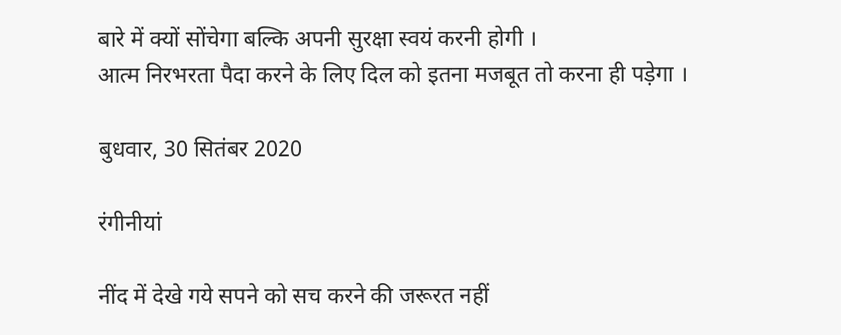बारे में क्यों सोंचेगा बल्कि अपनी सुरक्षा स्वयं करनी होगी ।
आत्म निरभरता पैदा करने के लिए दिल को इतना मजबूत तो करना ही पड़ेगा ।

बुधवार, 30 सितंबर 2020

रंगीनीयां

नींद में देखे गये सपने को सच करने की जरूरत नहीं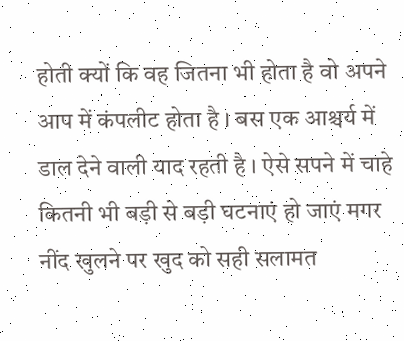होती क्यों कि वह जितना भी होता है वो अपने आप में कंपलीट होता है । बस एक आश्चर्य में डाल देने वाली याद रहती है । ऐसे सपने में चाहे कितनी भी बड़ी से बड़ी घटनाएं हो जाएं मगर नींद खुलने पर खुद को सही सलामत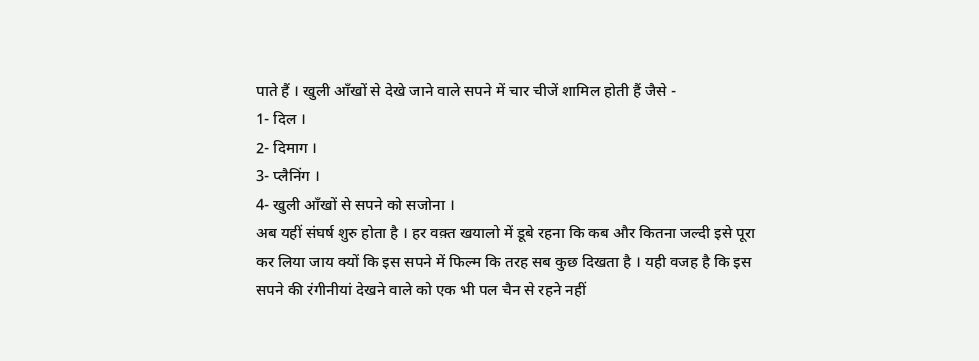पाते हैं । खुली आँखों से देखे जाने वाले सपने में चार चीजें शामिल होती हैं जैसे -
1- दिल ।
2- दिमाग ।
3- प्लैनिंग ।
4- खुली आँखों से सपने को सजोना ।
अब यहीं संघर्ष शुरु होता है । हर वक़्त खयालो में डूबे रहना कि कब और कितना जल्दी इसे पूरा कर लिया जाय क्यों कि इस सपने में फिल्म कि तरह सब कुछ दिखता है । यही वजह है कि इस सपने की रंगीनीयां देखने वाले को एक भी पल चैन से रहने नहीं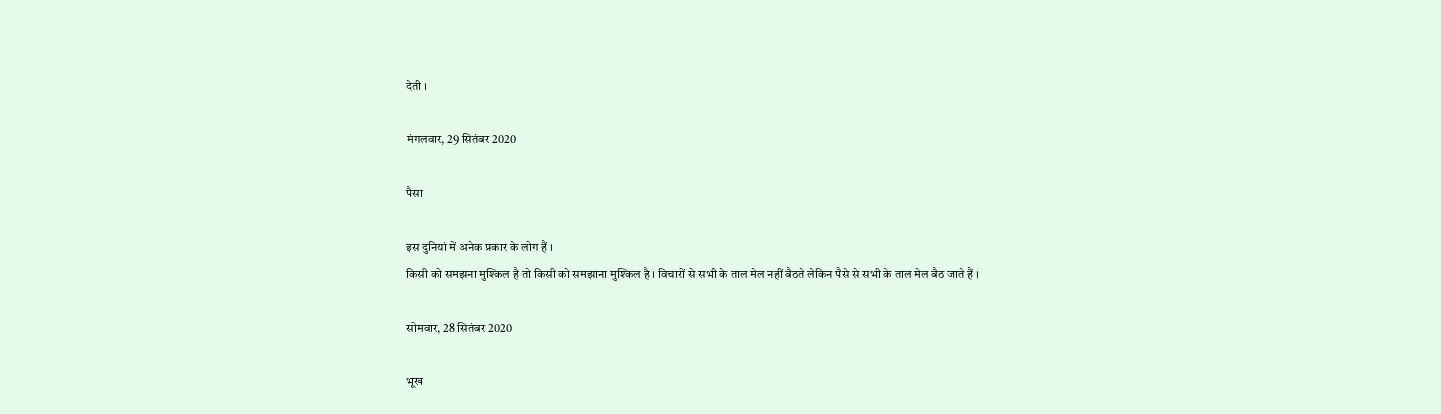देती ।

मंगलवार, 29 सितंबर 2020

पैसा

इस दुनियां में अनेक प्रकार के लोग हैं ।
किसी को समझना मुश्किल है तो किसी को समझाना मुश्किल है । विचारों से सभी के ताल मेल नहीं बैठते लेकिन पैसे से सभी के ताल मेल बैठ जाते हैं ।

सोमवार, 28 सितंबर 2020

भूख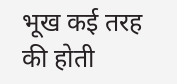भूख कई तरह की होती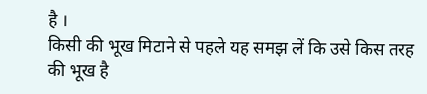है ।
किसी की भूख मिटाने से पहले यह समझ लें कि उसे किस तरह की भूख है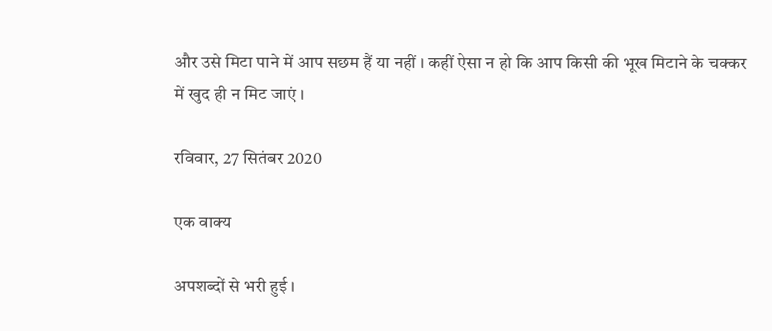और उसे मिटा पाने में आप सछम हैं या नहीं । कहीं ऐसा न हो कि आप किसी की भूख मिटाने के चक्कर में खुद ही न मिट जाएं ।

रविवार, 27 सितंबर 2020

एक वाक्य

अपशब्दों से भरी हुई ।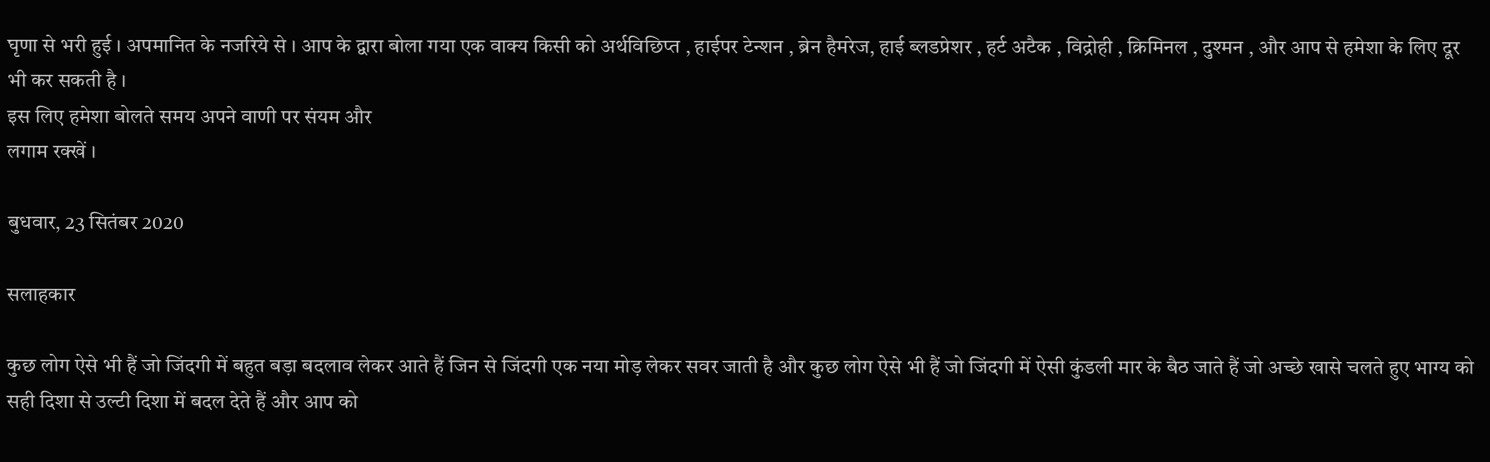घृणा से भरी हुई । अपमानित के नजरिये से । आप के द्वारा बोला गया एक वाक्य किसी को अर्थविछिप्त , हाईपर टेन्शन , ब्रेन हैमरेज, हाई ब्लडप्रेशर , हर्ट अटैक , विद्रोही , क्रिमिनल , दुश्मन , और आप से हमेशा के लिए दूर भी कर सकती है ।
इस लिए हमेशा बोलते समय अपने वाणी पर संयम और
लगाम रक्खें ।

बुधवार, 23 सितंबर 2020

सलाहकार

कुछ लोग ऐसे भी हैं जो जिंदगी में बहुत बड़ा बदलाव लेकर आते हैं जिन से जिंदगी एक नया मोड़ लेकर सवर जाती है और कुछ लोग ऐसे भी हैं जो जिंदगी में ऐसी कुंडली मार के बैठ जाते हैं जो अच्छे खासे चलते हुए भाग्य को सही दिशा से उल्टी दिशा में बदल देते हैं और आप को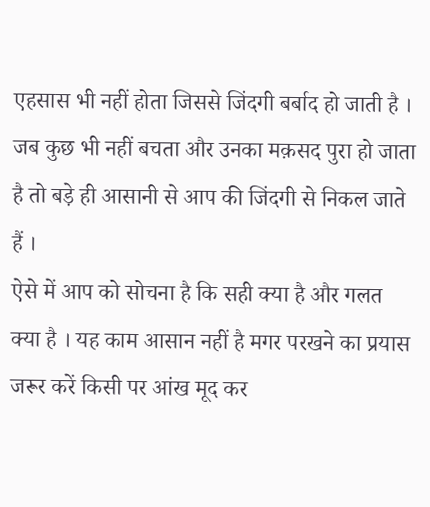एहसास भी नहीं होता जिससे जिंदगी बर्बाद हो जाती है ।
जब कुछ भी नहीं बचता और उनका मक़सद पुरा हो जाता है तो बड़े ही आसानी से आप की जिंदगी से निकल जाते हैं ।
ऐसे में आप को सोचना है कि सही क्या है और गलत क्या है । यह काम आसान नहीं है मगर परखने का प्रयास जरूर करें किसी पर आंख मूद कर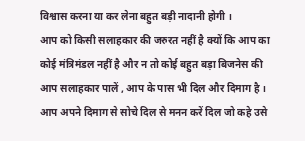विश्वास करना या कर लेना बहुत बड़ी नादानी होगी ।
आप को किसी सलाहकार की जरुरत नहीं है क्यों कि आप का कोई मंत्रिमंडल नहीं है और न तो कोई बहुत बड़ा बिजनेस की आप सलाहकार पालें , आप के पास भी दिल और दिमाग है । आप अपने दिमाग से सोचे दिल से मनन करें दिल जो कहे उसे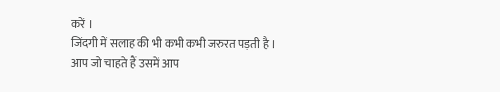करें ।
जिंदगी में सलाह की भी कभी कभी जरुरत पड़ती है । आप जो चाहते हैं उसमें आप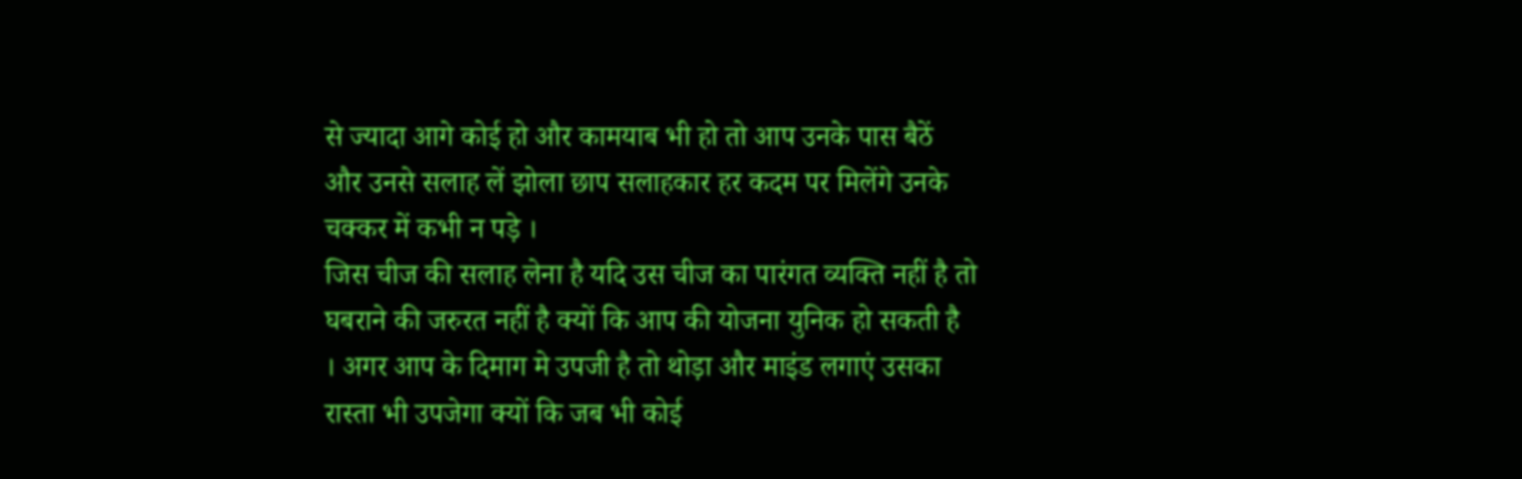से ज्यादा आगे कोई हो और कामयाब भी हो तो आप उनके पास बैठें और उनसे सलाह लें झोला छाप सलाहकार हर कदम पर मिलेंगे उनके चक्कर में कभी न पड़े ।
जिस चीज की सलाह लेना है यदि उस चीज का पारंगत व्यक्ति नहीं है तो घबराने की जरुरत नहीं है क्यों कि आप की योजना युनिक हो सकती है । अगर आप के दिमाग मे उपजी है तो थोड़ा और माइंड लगाएं उसका रास्ता भी उपजेगा क्यों कि जब भी कोई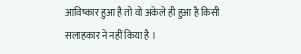आविष्कार हुआ है तो वो अकेले ही हुआ है किसी सलाहकार ने नहीं किया है ।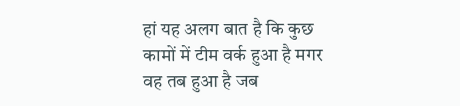हां यह अलग बात है कि कुछ कामों में टीम वर्क हुआ है मगर वह तब हुआ है जब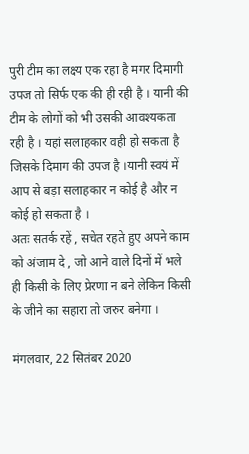पुरी टीम का लक्ष्य एक रहा है मगर दिमागी उपज तो सिर्फ एक की ही रही है । यानी की टीम के लोगों को भी उसकी आवश्यकता रही है । यहां सलाहकार वही हो सकता है जिसके दिमाग की उपज है ।यानी स्वयं में आप से बड़ा सलाहकार न कोई है और न कोई हो सकता है ।
अतः सतर्क रहें , सचेत रहते हुए अपने काम को अंजाम दे , जो आने वाले दिनों में भले ही किसी के लिए प्रेरणा न बने लेकिन किसी के जीने का सहारा तो जरुर बनेगा ।

मंगलवार, 22 सितंबर 2020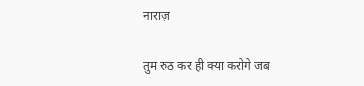नाराज़

तुम रुठ कर ही क्या करोगे जब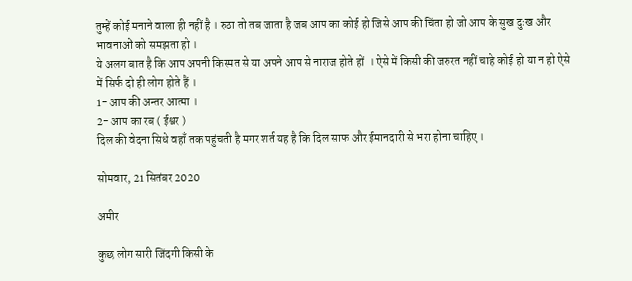तुम्हें कोई मनाने वाला ही नहीं है । रुठा तो तब जाता है जब आप का कोई हो जिसे आप की चिंता हो जो आप के सुख दुःख और भावनाओं को समझता हो ।
ये अलग बात है कि आप अपनी किस्मत से या अपने आप से नाराज होते हों  । ऐसे में किसी की जरुरत नहीं चाहे कोई हो या न हो ऐसे में सिर्फ दो ही लोग होते हैं ।
1- आप की अन्तर आत्मा ।
2- आप का रब ( ईश्वर )
दिल की वेदना सिधे वहाँ तक पहुंचती है मगर शर्त यह है कि दिल साफ और ईमानदारी से भरा होना चाहिए ।

सोमवार, 21 सितंबर 2020

अमीर

कुछ लोग सारी जिंदगी किसी के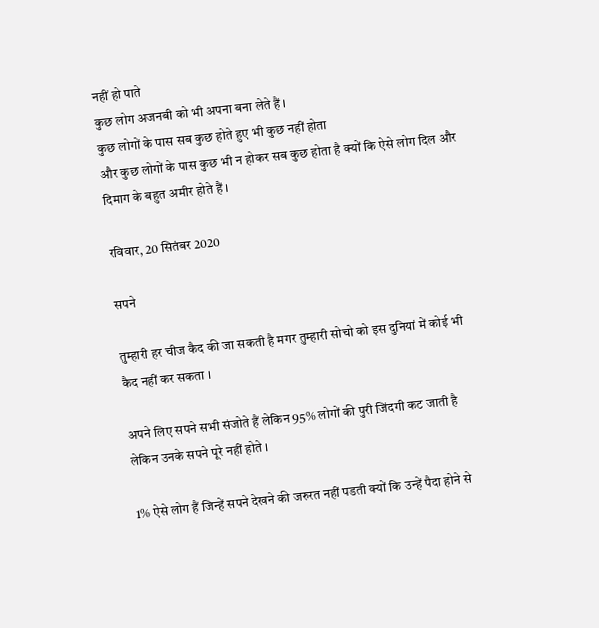नहीं हो पाते
कुछ लोग अजनबी को भी अपना बना लेते हैं ।
कुछ लोगों के पास सब कुछ होते हुए भी कुछ नहीं होता
और कुछ लोगों के पास कुछ भी न होकर सब कुछ होता है क्यों कि ऐसे लोग दिल और दिमाग के बहुत अमीर होते हैं ।

रविवार, 20 सितंबर 2020

सपने

तुम्हारी हर चीज कैद की जा सकती है मगर तुम्हारी सोचो को इस दुनियां में कोई भी कैद नहीं कर सकता ।

अपने लिए सपने सभी संजोते हैं लेकिन 95% लोगों की पुरी जिंदगी कट जाती है लेकिन उनके सपने पूरे नहीं होते ।

1% ऐसे लोग हैं जिन्हें सपने देखने की जरुरत नहीं पडती क्यों कि उन्हें पैदा होने से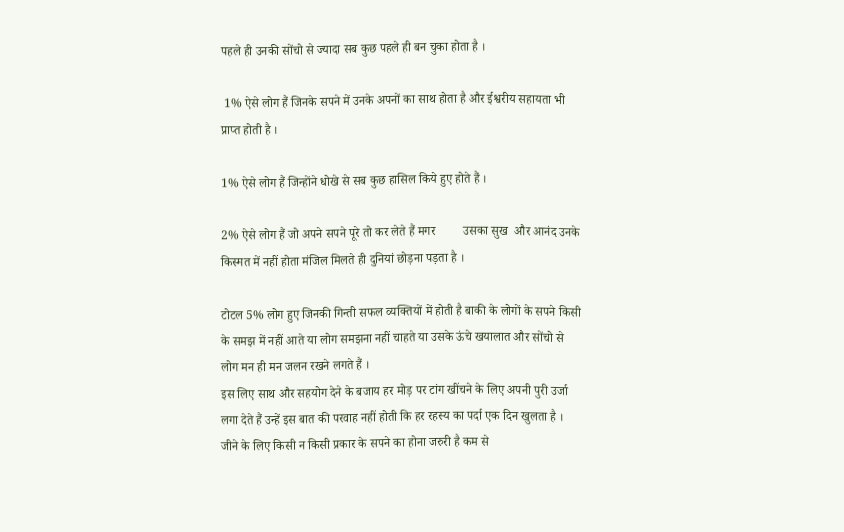पहले ही उनकी सोंचो से ज्यादा सब कुछ पहले ही बन चुका होता है ।

 1% ऐसे लोग हैं जिनके सपने में उनके अपनों का साथ होता है और ईश्वरीय सहायता भी प्राप्त होती है ।

1% ऐसे लोग हैं जिन्होंने धोखे से सब कुछ हासिल किये हुए होते हैं ।

2% ऐसे लोग हैं जो अपने सपने पूरे तो कर लेते हैं मगर         उसका सुख  और आनंद उनके किस्मत में नहीं होता मंजिल मिलते ही दुनियां छोड़ना पड़ता है ।

टोटल 5% लोग हुए जिनकी गिन्ती सफल व्यक्तियों में होती है बाकी के लोगों के सपने किसी के समझ में नहीं आते या लोग समझना नहीं चाहते या उसके ऊंचे खयालात और सोंचो से लोग मन ही मन जलन रखने लगते हैं ।
इस लिए साथ और सहयोग देने के बजाय हर मोड़ पर टांग खींचने के लिए अपनी पुरी उर्जा लगा देते हैं उन्हें इस बात की परवाह नहीं होती कि हर रहस्य का पर्दा एक दिन खुलता है ।
जीने के लिए किसी न किसी प्रकार के सपने का होना जरुरी है कम से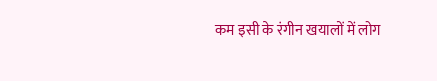कम इसी के रंगीन खयालों में लोग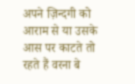अपने ज़िन्दगी को आराम से या उसके आस पर काटते तो रहते हैं वरना बे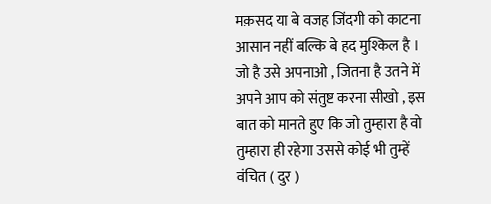मक़सद या बे वजह जिंदगी को काटना आसान नहीं बल्कि बे हद मुश्किल है ।
जो है उसे अपनाओ , जितना है उतने में अपने आप को संतुष्ट करना सीखो , इस बात को मानते हुए कि जो तुम्हारा है वो तुम्हारा ही रहेगा उससे कोई भी तुम्हें वंचित ( दुर )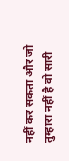नहीं कर सकता और जो तुम्हारा नहीं है वो सारी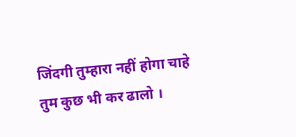जिंदगी तुम्हारा नहीं होगा चाहे तुम कुछ भी कर ढालो ।